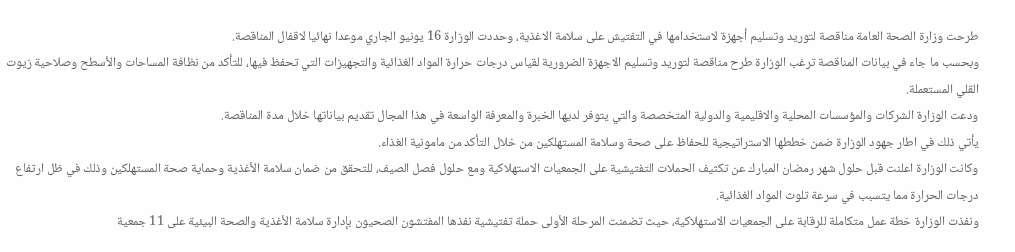طرحت وزارة الصحة العامة مناقصة لتوريد وتسليم أجهزة لاستخدامها في التفتيش على سلامة الاغذية، وحددت الوزارة 16 يونيو الجاري موعدا نهائيا لاقفال المناقصة.
وبحسب ما جاء في بيانات المناقصة ترغب الوزارة طرح مناقصة لتوريد وتسليم الاجهزة الضرورية لقياس درجات حرارة المواد الغذائية والتجهيزات التي تحفظ فيها، للتأكد من نظافة المساحات والأسطح وصلاحية زيوت القلي المستعملة.
ودعت الوزارة الشركات والمؤسسات المحلية والاقليمية والدولية المتخصصة والتي يتوفر لديها الخبرة والمعرفة الواسعة في هذا المجال تقديم بياناتها خلال مدة المناقصة.
يأتي ذلك في اطار جهود الوزارة ضمن خططها الاستراتيجية للحفاظ على صحة وسلامة المستهلكين من خلال التأكد من مامونية الغذاء.
وكانت الوزارة اعلنت قبل حلول شهر رمضان المبارك عن تكثيف الحملات التفتيشية على الجمعيات الاستهلاكية ومع حلول فصل الصيف، للتحقق من ضمان سلامة الأغذية وحماية صحة المستهلكين وذلك في ظل ارتفاع درجات الحرارة مما يتسبب في سرعة تلوث المواد الغذائية.
ونفذت الوزارة خطة عمل متكاملة للرقابة على الجمعيات الاستهلاكية، حيث تضمنت المرحلة الأولى حملة تفتيشية نفذها المفتشون الصحيون بإدارة سلامة الأغذية والصحة البيئية على 11 جمعية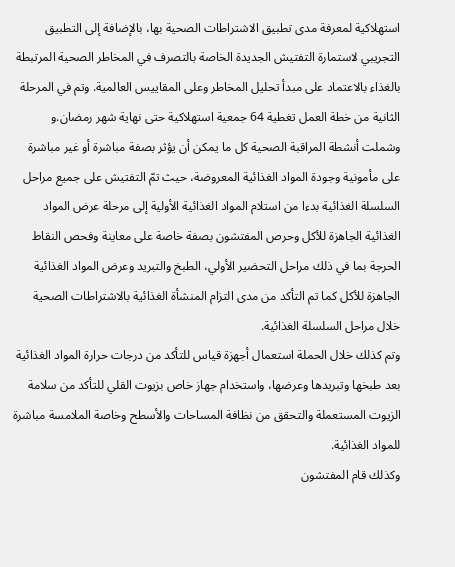استهلاكية لمعرفة مدى تطبيق الاشتراطات الصحية بها، بالإضافة إلى التطبيق التجريبي لاستمارة التفتيش الجديدة الخاصة بالتصرف في المخاطر الصحية المرتبطة بالغذاء بالاعتماد على مبدأ تحليل المخاطر وعلى المقاييس العالمية. وتم في المرحلة الثانية من خطة العمل تغطية 64 جمعية استهلاكية حتى نهاية شهر رمضان.و
وشملت أنشطة المراقبة الصحية كل ما يمكن أن يؤثر بصفة مباشرة أو غير مباشرة على مأمونية وجودة المواد الغذائية المعروضة، حيث تمّ التفتيش على جميع مراحل السلسلة الغذائية بدءا من استلام المواد الغذائية الأولية إلى مرحلة عرض المواد الغذائية الجاهزة للأكل وحرص المفتشون بصفة خاصة على معاينة وفحص النقاط الحرجة بما في ذلك مراحل التحضير الأولي، الطبخ والتبريد وعرض المواد الغذائية الجاهزة للأكل كما تم التأكد من مدى التزام المنشأة الغذائية بالاشتراطات الصحية خلال مراحل السلسلة الغذائية.
وتم كذلك خلال الحملة استعمال أجهزة قياس للتأكد من درجات حرارة المواد الغذائية بعد طبخها وتبريدها وعرضها، واستخدام جهاز خاص بزيوت القلي للتأكد من سلامة الزيوت المستعملة والتحقق من نظافة المساحات والأسطح وخاصة الملامسة مباشرة للمواد الغذائية.
وكذلك قام المفتشون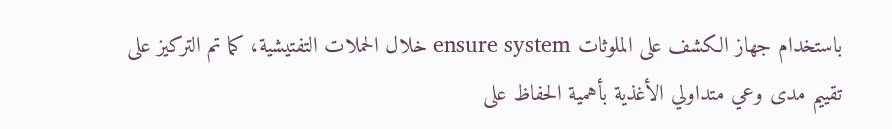باستخدام جهاز الكشف على الملوثات ensure system خلال الحملات التفتيشية، كما تم التركيز على تقييم مدى وعي متداولي الأغذية بأهمية الحفاظ على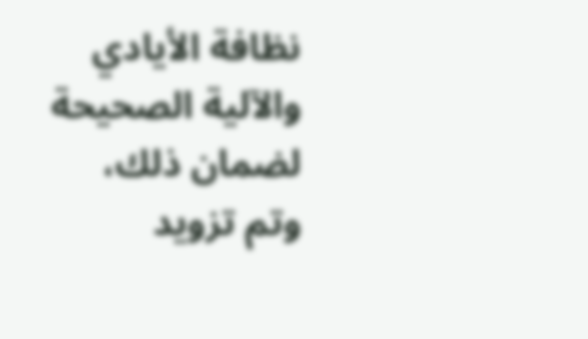نظافة الأيادي والآلية الصحيحة لضمان ذلك، وتم تزويد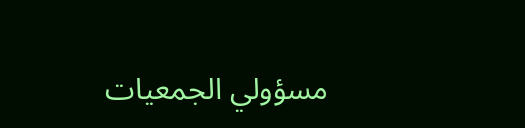مسؤولي الجمعيات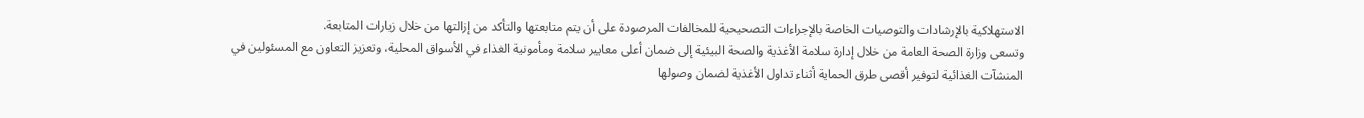الاستهلاكية بالإرشادات والتوصيات الخاصة بالإجراءات التصحيحية للمخالفات المرصودة على أن يتم متابعتها والتأكد من إزالتها من خلال زيارات المتابعة.
وتسعى وزارة الصحة العامة من خلال إدارة سلامة الأغذية والصحة البيئية إلى ضمان أعلى معايير سلامة ومأمونية الغذاء في الأسواق المحلية، وتعزيز التعاون مع المسئولين في المنشآت الغذائية لتوفير أقصى طرق الحماية أثناء تداول الأغذية لضمان وصولها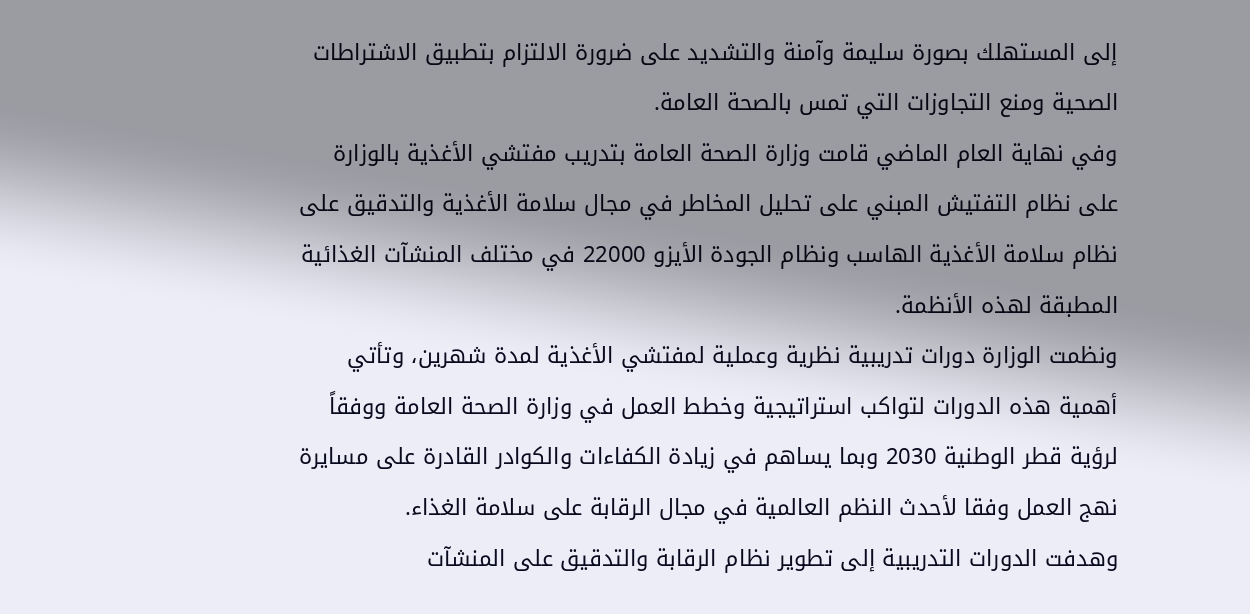إلى المستهلك بصورة سليمة وآمنة والتشديد على ضرورة الالتزام بتطبيق الاشتراطات الصحية ومنع التجاوزات التي تمس بالصحة العامة.
وفي نهاية العام الماضي قامت وزارة الصحة العامة بتدريب مفتشي الأغذية بالوزارة على نظام التفتيش المبني على تحليل المخاطر في مجال سلامة الأغذية والتدقيق على نظام سلامة الأغذية الهاسب ونظام الجودة الأيزو 22000 في مختلف المنشآت الغذائية المطبقة لهذه الأنظمة.
ونظمت الوزارة دورات تدريبية نظرية وعملية لمفتشي الأغذية لمدة شهرين، وتأتي أهمية هذه الدورات لتواكب استراتيجية وخطط العمل في وزارة الصحة العامة ووفقاً لرؤية قطر الوطنية 2030 وبما يساهم في زيادة الكفاءات والكوادر القادرة على مسايرة نهج العمل وفقا لأحدث النظم العالمية في مجال الرقابة على سلامة الغذاء.
وهدفت الدورات التدريبية إلى تطوير نظام الرقابة والتدقيق على المنشآت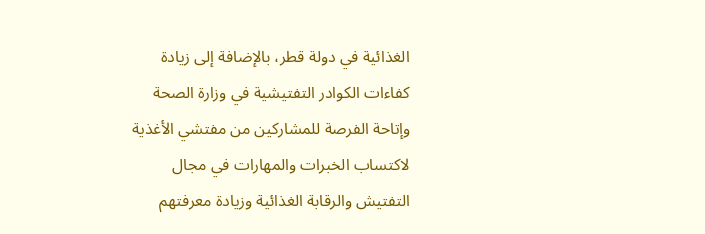الغذائية في دولة قطر، بالإضافة إلى زيادة كفاءات الكوادر التفتيشية في وزارة الصحة وإتاحة الفرصة للمشاركين من مفتشي الأغذية لاكتساب الخبرات والمهارات في مجال التفتيش والرقابة الغذائية وزيادة معرفتهم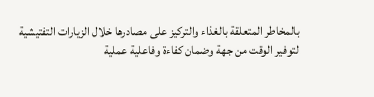بالمخاطر المتعلقة بالغذاء والتركيز على مصادرها خلال الزيارات التفتيشية لتوفير الوقت من جهة وضمان كفاءة وفاعلية عملية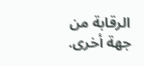الرقابة من جهة أخرى.